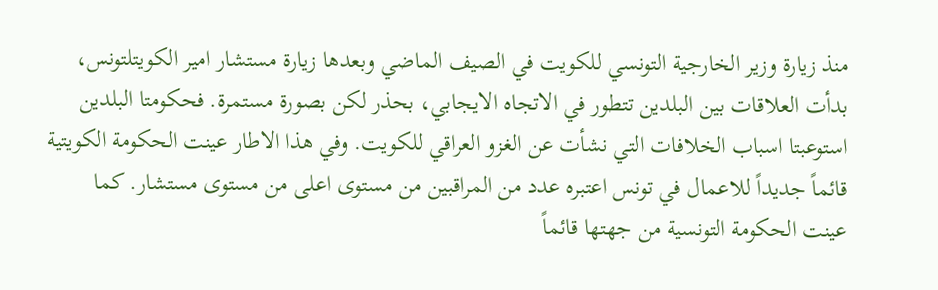منذ زيارة وزير الخارجية التونسي للكويت في الصيف الماضي وبعدها زيارة مستشار امير الكويتلتونس، بدأت العلاقات بين البلدين تتطور في الاتجاه الايجابي، بحذر لكن بصورة مستمرة. فحكومتا البلدين استوعبتا اسباب الخلافات التي نشأت عن الغزو العراقي للكويت. وفي هذا الاطار عينت الحكومة الكويتية قائماً جديداً للاعمال في تونس اعتبره عدد من المراقبين من مستوى اعلى من مستوى مستشار. كما عينت الحكومة التونسية من جهتها قائماً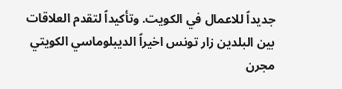جديداً للاعمال في الكويت. وتأكيداً لتقدم العلاقات بين البلدين زار تونس اخيراً الديبلوماسي الكويتي مجرن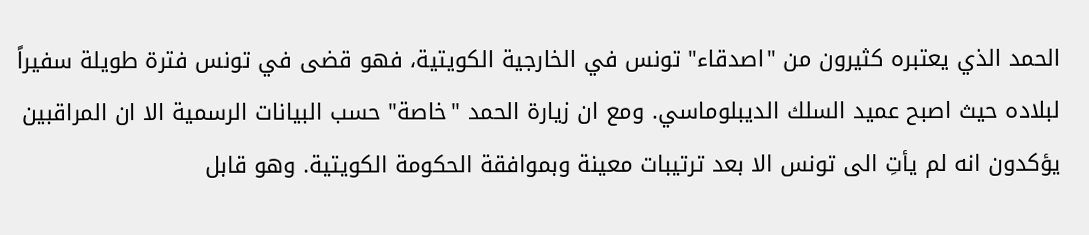الحمد الذي يعتبره كثيرون من "اصدقاء" تونس في الخارجية الكويتية، فهو قضى في تونس فترة طويلة سفيراً لبلاده حيث اصبح عميد السلك الديبلوماسي. ومع ان زيارة الحمد "خاصة" حسب البيانات الرسمية الا ان المراقبين يؤكدون انه لم يأتِ الى تونس الا بعد ترتيبات معينة وبموافقة الحكومة الكويتية. وهو قابل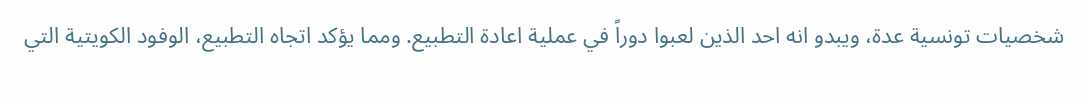شخصيات تونسية عدة، ويبدو انه احد الذين لعبوا دوراً في عملية اعادة التطبيع. ومما يؤكد اتجاه التطبيع، الوفود الكويتية التي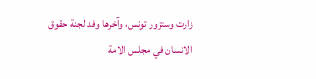زارت وستزور تونس، وآخرها وفد لجنة حقوق الانسان في مجلس الامة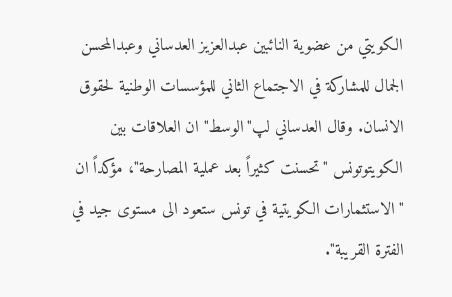الكويتي من عضوية النائبين عبدالعزيز العدساني وعبدالمحسن الجمال للمشاركة في الاجتماع الثاني للمؤسسات الوطنية لحقوق الانسان. وقال العدساني لپ"الوسط" ان العلاقات بين الكويتوتونس "تحسنت كثيراً بعد عملية المصارحة"، مؤكداً ان "الاستثمارات الكويتية في تونس ستعود الى مستوى جيد في الفترة القريبة".